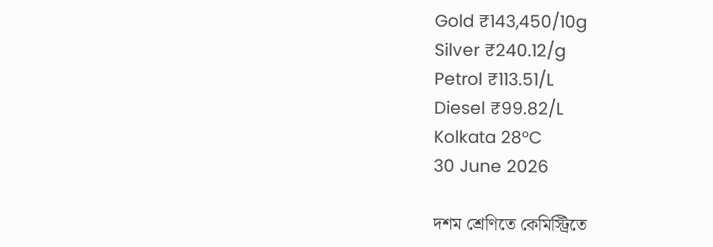Gold ₹143,450/10g
Silver ₹240.12/g
Petrol ₹113.51/L
Diesel ₹99.82/L
Kolkata 28°C
30 June 2026

দশম শ্রেণিতে কেমিস্ট্রিতে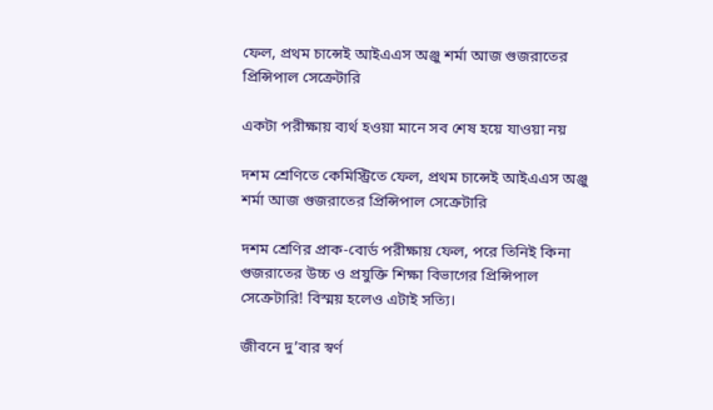ফেল, প্রথম চান্সেই আইএএস অঞ্জু শর্মা আজ গুজরাতের প্রিন্সিপাল সেক্রেটারি

একটা পরীক্ষায় ব্যর্থ হওয়া মানে সব শেষ হয়ে যাওয়া নয়

দশম শ্রেণিতে কেমিস্ট্রিতে ফেল, প্রথম চান্সেই আইএএস অঞ্জু শর্মা আজ গুজরাতের প্রিন্সিপাল সেক্রেটারি

দশম শ্রেণির প্রাক-বোর্ড পরীক্ষায় ফেল, পরে তিনিই কিনা গুজরাতের উচ্চ ও প্রযুক্তি শিক্ষা বিভাগের প্রিন্সিপাল সেক্রেটারি! বিস্ময় হলেও এটাই সত্যি।

জীবনে দু’বার স্বর্ণ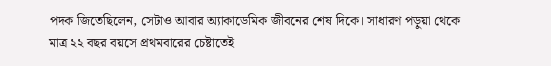পদক জিতেছিলেন, সেটাও আবার অ্যাকাডেমিক জীবনের শেষ দিকে। সাধারণ পড়ুয়া থেকে মাত্র ২২ বছর বয়সে প্রথমবারের চেষ্টাতেই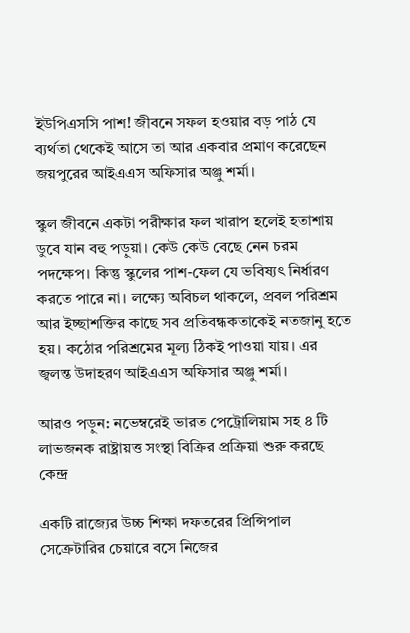ইউপিএসসি পাশ! জীবনে সফল হওয়ার বড় পাঠ যে ব্যর্থতা থেকেই আসে তা আর একবার প্রমাণ করেছেন জয়পুরের আইএএস অফিসার অঞ্জু শর্মা।

স্কুল জীবনে একটা পরীক্ষার ফল খারাপ হলেই হতাশায় ডুবে যান বহু পড়ুয়া। কেউ কেউ বেছে নেন চরম পদক্ষেপ। কিন্তু স্কুলের পাশ-ফেল যে ভবিষ্যৎ নির্ধারণ করতে পারে না। লক্ষ্যে অবিচল থাকলে, প্রবল পরিশ্রম আর ইচ্ছাশক্তির কাছে সব প্রতিবন্ধকতাকেই নতজানু হতে হয়। কঠোর পরিশ্রমের মূল্য ঠিকই পাওয়া যায়। এর জ্বলন্ত উদাহরণ আইএএস অফিসার অঞ্জু শর্মা।

আরও পড়ুন: নভেম্বরেই ভারত পেট্রোলিয়াম সহ ৪ টি লাভজনক রাষ্ট্রায়ত্ত সংস্থা বিক্রির প্রক্রিয়া শুরু করছে কেন্দ্র

একটি রাজ্যের উচ্চ শিক্ষা দফতরের প্রিন্সিপাল সেক্রেটারির চেয়ারে বসে নিজের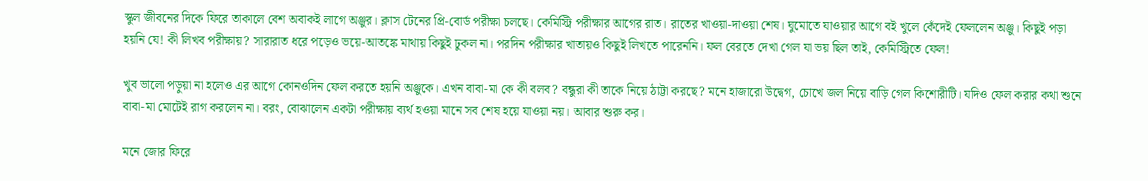স্কুল জীবনের দিকে ফিরে তাকালে বেশ অবাকই লাগে অঞ্জুর। ক্লাস টেনের প্রি-বোর্ড পরীক্ষা চলছে। কেমিস্ট্রি পরীক্ষার আগের রাত। রাতের খাওয়া-দাওয়া শেষ। ঘুমোতে যাওয়ার আগে বই খুলে কেঁদেই ফেললেন অঞ্জু। কিছুই পড়া হয়নি যে! কী লিখব পরীক্ষায়? সারারাত ধরে পড়েও ভয়ে-আতঙ্কে মাথায় কিছুই ঢুকল না। পরদিন পরীক্ষার খাতায়ও কিছুই লিখতে পারেননি। ফল বেরতে দেখা গেল যা ভয় ছিল তাই, কেমিস্ট্রিতে ফেল!

খুব ভালো পড়ুয়া না হলেও এর আগে কোনওদিন ফেল করতে হয়নি অঞ্জুকে। এখন বাবা-মা কে কী বলব? বন্ধুরা কী তাকে নিয়ে ঠাট্টা করছে? মনে হাজারো উদ্বেগ, চোখে জল নিয়ে বাড়ি গেল কিশোরীটি। যদিও ফেল করার কথা শুনে বাবা-মা মোটেই রাগ করলেন না। বরং, বোঝালেন একটা পরীক্ষায় ব্যর্থ হওয়া মানে সব শেষ হয়ে যাওয়া নয়। আবার শুরু কর।

মনে জোর ফিরে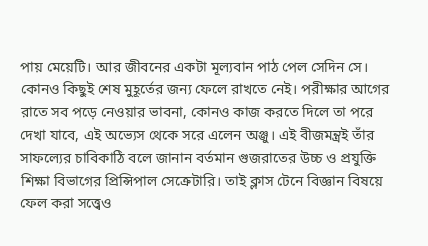পায় মেয়েটি। আর জীবনের একটা মূল্যবান পাঠ পেল সেদিন সে। কোনও কিছুই শেষ মুহূর্তের জন্য ফেলে রাখতে নেই। পরীক্ষার আগের রাতে সব পড়ে নেওয়ার ভাবনা, কোনও কাজ করতে দিলে তা পরে দেখা যাবে, এই অভ্যেস থেকে সরে এলেন অঞ্জু। এই বীজমন্ত্রই তাঁর সাফল্যের চাবিকাঠি বলে জানান বর্তমান গুজরাতের উচ্চ ও প্রযুক্তি শিক্ষা বিভাগের প্রিন্সিপাল সেক্রেটারি। তাই ক্লাস টেনে বিজ্ঞান বিষয়ে ফেল করা সত্ত্বেও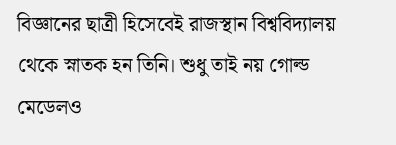বিজ্ঞানের ছাত্রী হিসেবেই রাজস্থান বিশ্ববিদ্যালয় থেকে স্নাতক হন তিনি। শুধু তাই নয় গোল্ড মেডেলও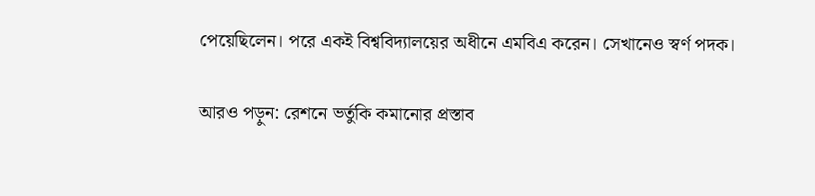পেয়েছিলেন। পরে একই বিশ্ববিদ্যালয়ের অধীনে এমবিএ করেন। সেখানেও স্বর্ণ পদক।

আরও পড়ুন: রেশনে ভর্তুকি কমানোর প্রস্তাব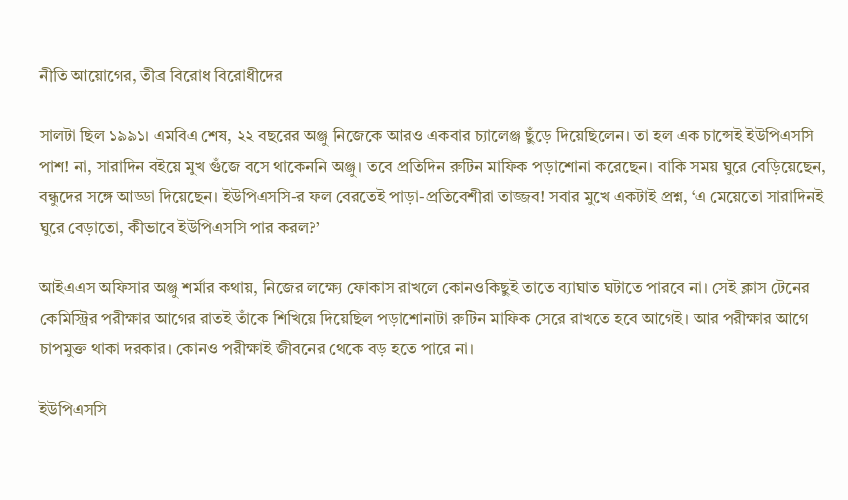নীতি আয়োগের, তীব্র বিরোধ বিরোধীদের

সালটা ছিল ১৯৯১। এমবিএ শেষ, ২২ বছরের অঞ্জু নিজেকে আরও একবার চ্যালেঞ্জ ছুঁড়ে দিয়েছিলেন। তা হল এক চান্সেই ইউপিএসসি পাশ! না, সারাদিন বইয়ে মুখ গুঁজে বসে থাকেননি অঞ্জু। তবে প্রতিদিন রুটিন মাফিক পড়াশোনা করেছেন। বাকি সময় ঘুরে বেড়িয়েছেন, বন্ধুদের সঙ্গে আড্ডা দিয়েছেন। ইউপিএসসি-র ফল বেরতেই পাড়া-প্রতিবেশীরা তাজ্জব! সবার মুখে একটাই প্রশ্ন, ‘এ মেয়েতো সারাদিনই ঘুরে বেড়াতো, কীভাবে ইউপিএসসি পার করল?’

আইএএস অফিসার অঞ্জু শর্মার কথায়, নিজের লক্ষ্যে ফোকাস রাখলে কোনওকিছুই তাতে ব্যাঘাত ঘটাতে পারবে না। সেই ক্লাস টেনের কেমিস্ট্রির পরীক্ষার আগের রাতই তাঁকে শিখিয়ে দিয়েছিল পড়াশোনাটা রুটিন মাফিক সেরে রাখতে হবে আগেই। আর পরীক্ষার আগে চাপমুক্ত থাকা দরকার। কোনও পরীক্ষাই জীবনের থেকে বড় হতে পারে না।

ইউপিএসসি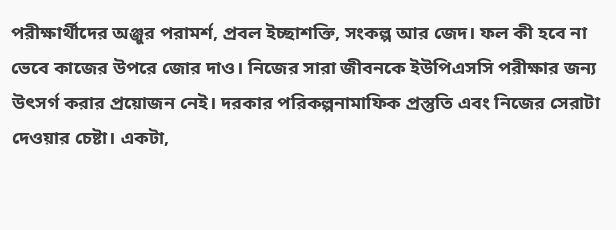পরীক্ষার্থীদের অঞ্জুর পরামর্শ, প্রবল ইচ্ছাশক্তি, সংকল্প আর জেদ। ফল কী হবে না ভেবে কাজের উপরে জোর দাও। নিজের সারা জীবনকে ইউপিএসসি পরীক্ষার জন্য উৎসর্গ করার প্রয়োজন নেই। দরকার পরিকল্পনামাফিক প্রস্তুতি এবং নিজের সেরাটা দেওয়ার চেষ্টা। একটা,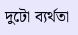দুটো ব্যর্থতা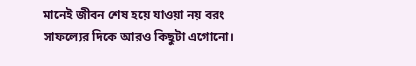মানেই জীবন শেষ হয়ে যাওয়া নয় বরং সাফল্যের দিকে আরও কিছুটা এগোনো।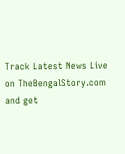Track Latest News Live on TheBengalStory.com and get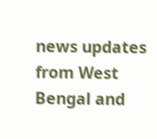news updates from West Bengal and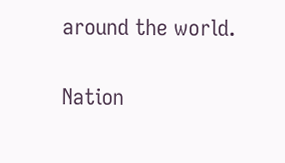around the world.

Nation